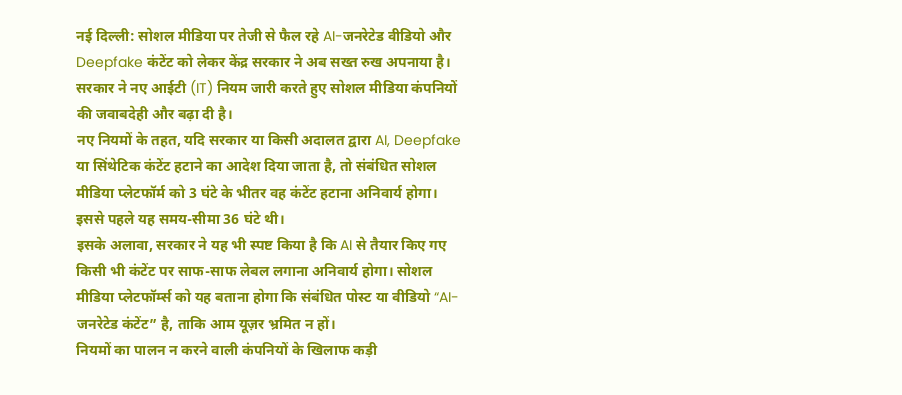नई दिल्ली: सोशल मीडिया पर तेजी से फैल रहे AI-जनरेटेड वीडियो और Deepfake कंटेंट को लेकर केंद्र सरकार ने अब सख्त रुख अपनाया है। सरकार ने नए आईटी (IT) नियम जारी करते हुए सोशल मीडिया कंपनियों की जवाबदेही और बढ़ा दी है।
नए नियमों के तहत, यदि सरकार या किसी अदालत द्वारा AI, Deepfake या सिंथेटिक कंटेंट हटाने का आदेश दिया जाता है, तो संबंधित सोशल मीडिया प्लेटफॉर्म को 3 घंटे के भीतर वह कंटेंट हटाना अनिवार्य होगा। इससे पहले यह समय-सीमा 36 घंटे थी।
इसके अलावा, सरकार ने यह भी स्पष्ट किया है कि AI से तैयार किए गए किसी भी कंटेंट पर साफ-साफ लेबल लगाना अनिवार्य होगा। सोशल मीडिया प्लेटफॉर्म्स को यह बताना होगा कि संबंधित पोस्ट या वीडियो “AI-जनरेटेड कंटेंट” है, ताकि आम यूज़र भ्रमित न हों।
नियमों का पालन न करने वाली कंपनियों के खिलाफ कड़ी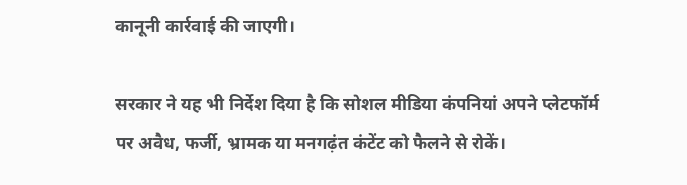कानूनी कार्रवाई की जाएगी।

सरकार ने यह भी निर्देश दिया है कि सोशल मीडिया कंपनियां अपने प्लेटफॉर्म पर अवैध, फर्जी, भ्रामक या मनगढ़ंत कंटेंट को फैलने से रोकें।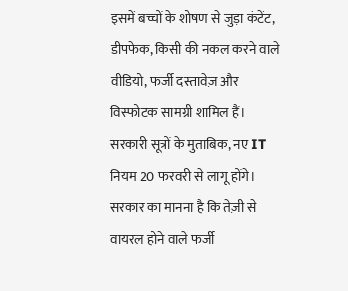इसमें बच्चों के शोषण से जुड़ा कंटेंट, डीपफेक, किसी की नकल करने वाले वीडियो, फर्जी दस्तावेज़ और विस्फोटक सामग्री शामिल हैं।
सरकारी सूत्रों के मुताबिक, नए IT नियम 20 फरवरी से लागू होंगे। सरकार का मानना है कि तेज़ी से वायरल होने वाले फर्जी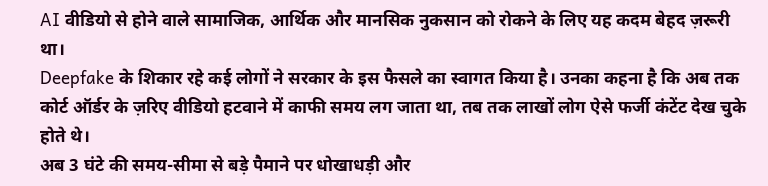AI वीडियो से होने वाले सामाजिक, आर्थिक और मानसिक नुकसान को रोकने के लिए यह कदम बेहद ज़रूरी था।
Deepfake के शिकार रहे कई लोगों ने सरकार के इस फैसले का स्वागत किया है। उनका कहना है कि अब तक कोर्ट ऑर्डर के ज़रिए वीडियो हटवाने में काफी समय लग जाता था, तब तक लाखों लोग ऐसे फर्जी कंटेंट देख चुके होते थे।
अब 3 घंटे की समय-सीमा से बड़े पैमाने पर धोखाधड़ी और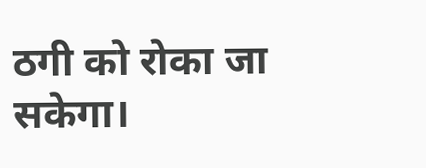ठगी को रोका जा सकेगा।